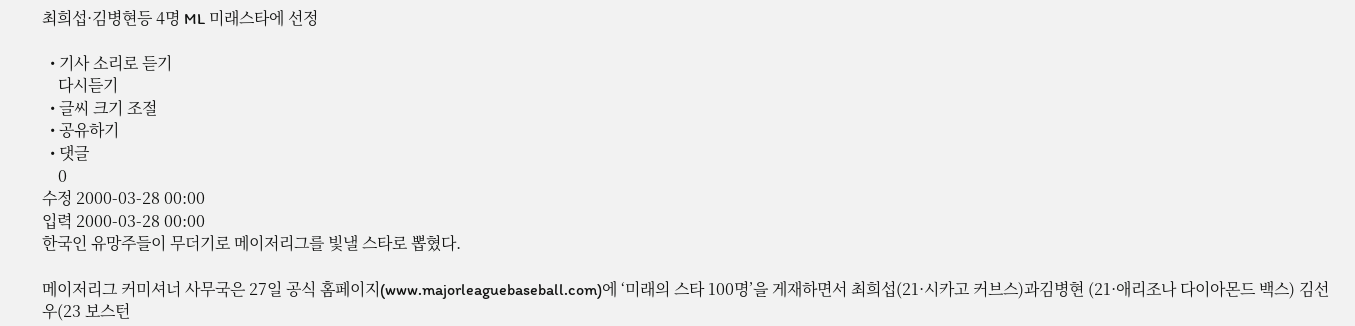최희섭·김병현등 4명 ML 미래스타에 선정

  • 기사 소리로 듣기
    다시듣기
  • 글씨 크기 조절
  • 공유하기
  • 댓글
    0
수정 2000-03-28 00:00
입력 2000-03-28 00:00
한국인 유망주들이 무더기로 메이저리그를 빛낼 스타로 뽑혔다.

메이저리그 커미셔너 사무국은 27일 공식 홈페이지(www.majorleaguebaseball.com)에 ‘미래의 스타 100명’을 게재하면서 최희섭(21·시카고 커브스)과김병현 (21·애리조나 다이아몬드 백스) 김선우(23 보스턴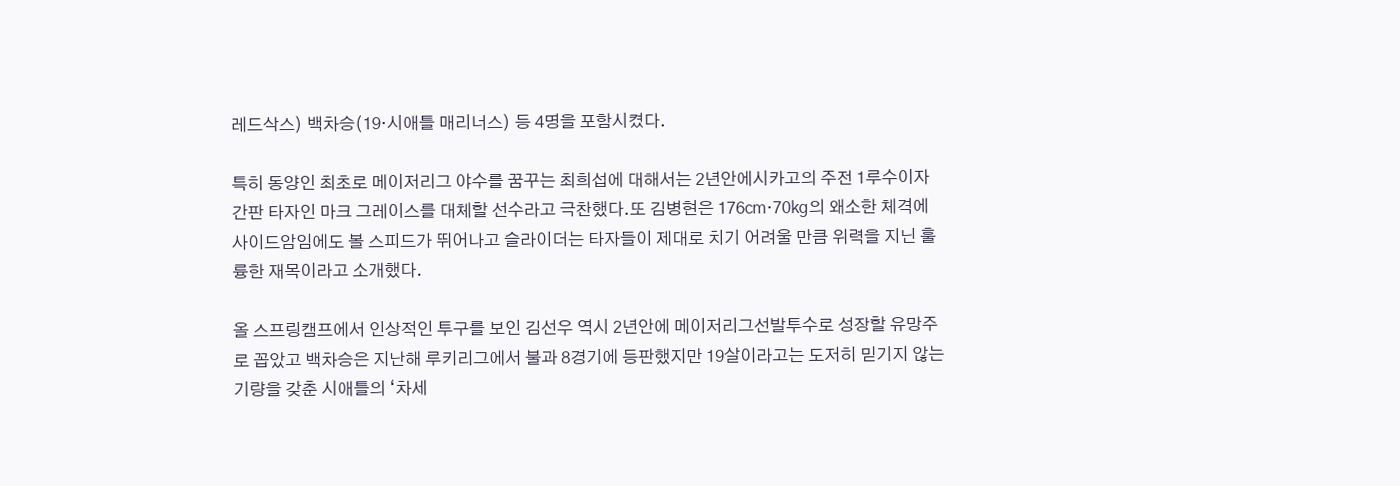레드삭스) 백차승(19·시애틀 매리너스) 등 4명을 포함시켰다.

특히 동양인 최초로 메이저리그 야수를 꿈꾸는 최희섭에 대해서는 2년안에시카고의 주전 1루수이자 간판 타자인 마크 그레이스를 대체할 선수라고 극찬했다.또 김병현은 176㎝·70㎏의 왜소한 체격에 사이드암임에도 볼 스피드가 뛰어나고 슬라이더는 타자들이 제대로 치기 어려울 만큼 위력을 지닌 훌륭한 재목이라고 소개했다.

올 스프링캠프에서 인상적인 투구를 보인 김선우 역시 2년안에 메이저리그선발투수로 성장할 유망주로 꼽았고 백차승은 지난해 루키리그에서 불과 8경기에 등판했지만 19살이라고는 도저히 믿기지 않는 기량을 갖춘 시애틀의 ‘차세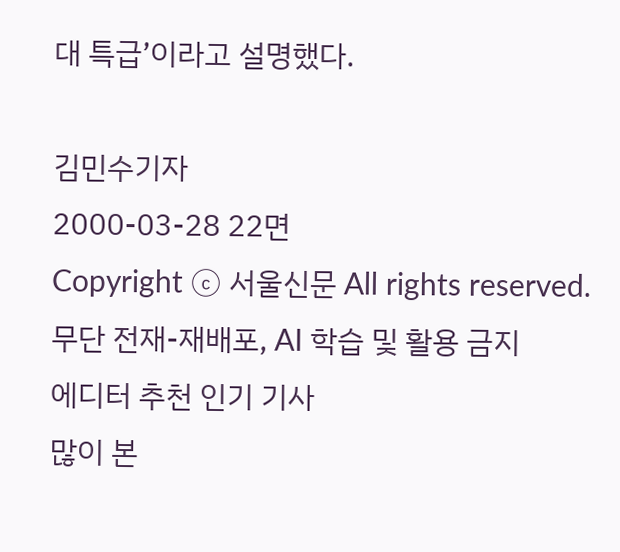대 특급’이라고 설명했다.

김민수기자
2000-03-28 22면
Copyright ⓒ 서울신문 All rights reserved. 무단 전재-재배포, AI 학습 및 활용 금지
에디터 추천 인기 기사
많이 본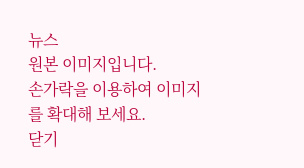뉴스
원본 이미지입니다.
손가락을 이용하여 이미지를 확대해 보세요.
닫기